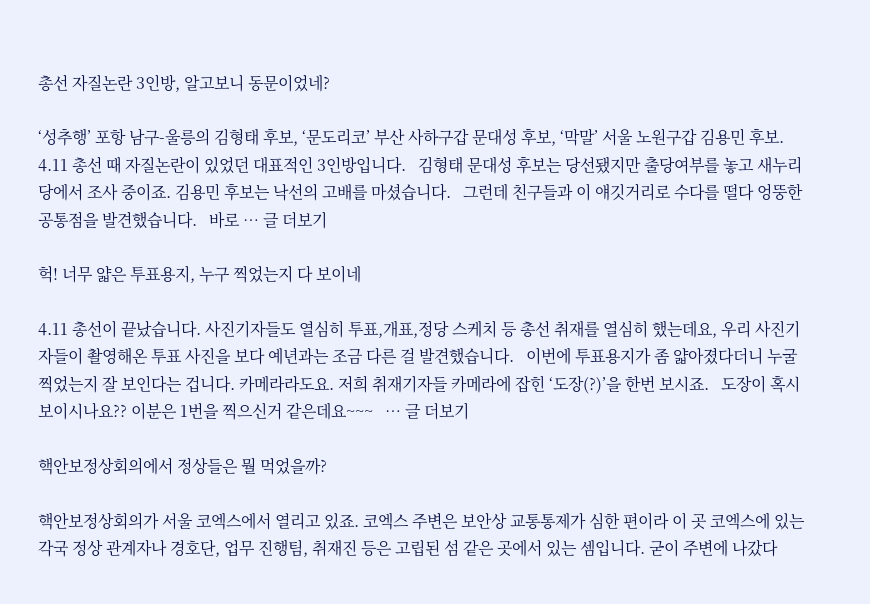총선 자질논란 3인방, 알고보니 동문이었네?

‘성추행’ 포항 남구-울릉의 김형태 후보, ‘문도리코’ 부산 사하구갑 문대성 후보, ‘막말’ 서울 노원구갑 김용민 후보.   4.11 총선 때 자질논란이 있었던 대표적인 3인방입니다.   김형태 문대성 후보는 당선됐지만 출당여부를 놓고 새누리당에서 조사 중이죠. 김용민 후보는 낙선의 고배를 마셨습니다.   그런데 친구들과 이 얘깃거리로 수다를 떨다 엉뚱한 공통점을 발견했습니다.   바로 … 글 더보기

헉! 너무 얇은 투표용지, 누구 찍었는지 다 보이네

4.11 총선이 끝났습니다. 사진기자들도 열심히 투표,개표,정당 스케치 등 총선 취재를 열심히 했는데요, 우리 사진기자들이 촬영해온 투표 사진을 보다 예년과는 조금 다른 걸 발견했습니다.   이번에 투표용지가 좀 얇아졌다더니 누굴 찍었는지 잘 보인다는 겁니다. 카메라라도요. 저희 취재기자들 카메라에 잡힌 ‘도장(?)’을 한번 보시죠.   도장이 혹시 보이시나요?? 이분은 1번을 찍으신거 같은데요~~~   … 글 더보기

핵안보정상회의에서 정상들은 뭘 먹었을까?

핵안보정상회의가 서울 코엑스에서 열리고 있죠. 코엑스 주변은 보안상 교통통제가 심한 편이라 이 곳 코엑스에 있는 각국 정상 관계자나 경호단, 업무 진행팀, 취재진 등은 고립된 섬 같은 곳에서 있는 셈입니다. 굳이 주변에 나갔다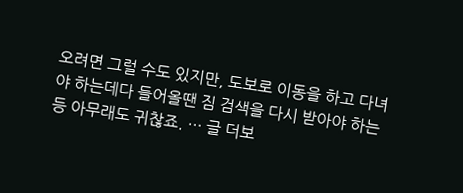오려면 그럴 수도 있지만, 도보로 이동을 하고 다녀야 하는데다 들어올땐 짐 검색을 다시 받아야 하는 등 아무래도 귀찮죠. … 글 더보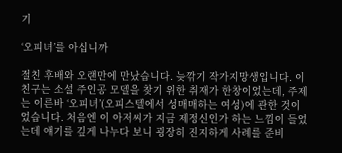기

‘오피녀’를 아십니까

절친 후배와 오랜만에 만났습니다. 늦깎기 작가지망생입니다. 이 친구는 소설 주인공 모델을 찾기 위한 취재가 한창이었는데, 주제는 이른바 ‘오피녀’(오피스텔에서 성매매하는 여성)에 관한 것이었습니다. 처음엔 이 아저씨가 지금 제정신인가 하는 느낌이 들었는데 얘기를 깊게 나누다 보니 굉장히 진지하게 사례를 준비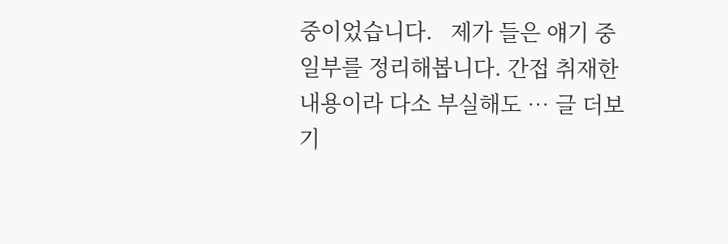중이었습니다.   제가 들은 얘기 중 일부를 정리해봅니다. 간접 취재한 내용이라 다소 부실해도 … 글 더보기